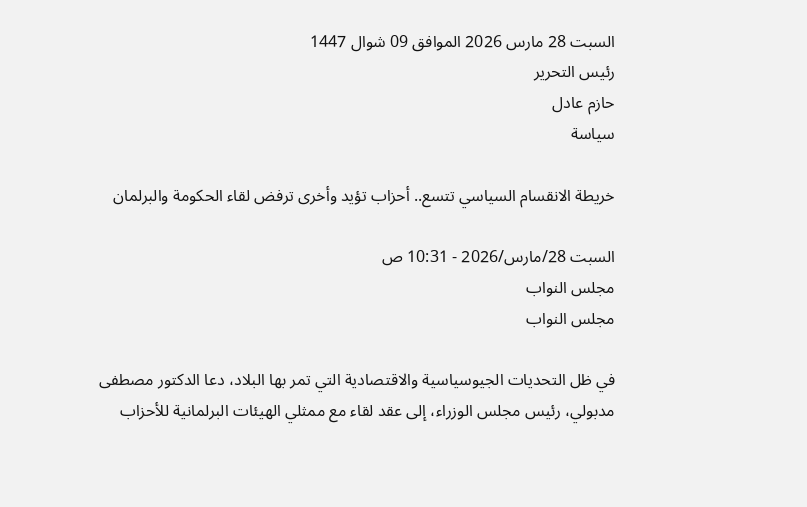السبت 28 مارس 2026 الموافق 09 شوال 1447
رئيس التحرير
حازم عادل
سياسة

خريطة الانقسام السياسي تتسع.. أحزاب تؤيد وأخرى ترفض لقاء الحكومة والبرلمان

السبت 28/مارس/2026 - 10:31 ص
مجلس النواب
مجلس النواب

في ظل التحديات الجيوسياسية والاقتصادية التي تمر بها البلاد، دعا الدكتور مصطفى مدبولي، رئيس مجلس الوزراء، إلى عقد لقاء مع ممثلي الهيئات البرلمانية للأحزاب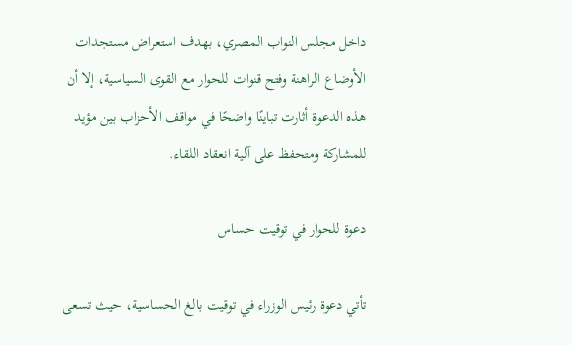داخل مجلس النواب المصري، بهدف استعراض مستجدات الأوضاع الراهنة وفتح قنوات للحوار مع القوى السياسية، إلا أن هذه الدعوة أثارت تباينًا واضحًا في مواقف الأحزاب بين مؤيد للمشاركة ومتحفظ على آلية انعقاد اللقاء.

دعوة للحوار في توقيت حساس

تأتي دعوة رئيس الوزراء في توقيت بالغ الحساسية، حيث تسعى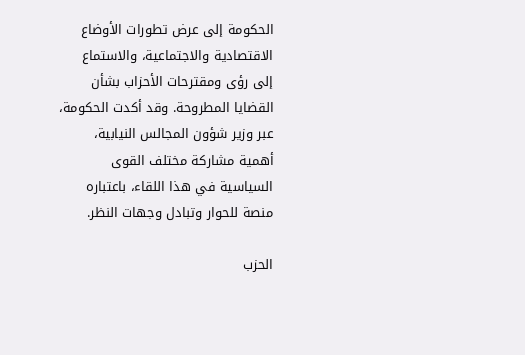الحكومة إلى عرض تطورات الأوضاع الاقتصادية والاجتماعية، والاستماع إلى رؤى ومقترحات الأحزاب بشأن القضايا المطروحة. وقد أكدت الحكومة، عبر وزير شؤون المجالس النيابية، أهمية مشاركة مختلف القوى السياسية في هذا اللقاء، باعتباره منصة للحوار وتبادل وجهات النظر.

الحزب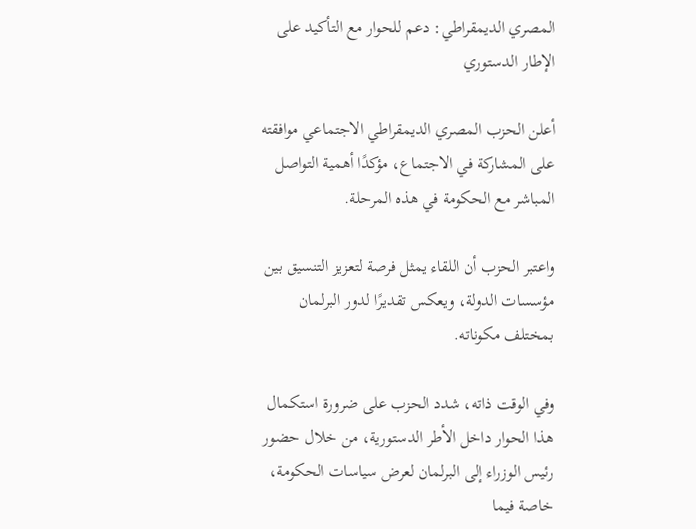المصري الديمقراطي: دعم للحوار مع التأكيد على الإطار الدستوري

أعلن الحزب المصري الديمقراطي الاجتماعي موافقته على المشاركة في الاجتماع، مؤكدًا أهمية التواصل المباشر مع الحكومة في هذه المرحلة.

واعتبر الحزب أن اللقاء يمثل فرصة لتعزيز التنسيق بين مؤسسات الدولة، ويعكس تقديرًا لدور البرلمان بمختلف مكوناته.

وفي الوقت ذاته، شدد الحزب على ضرورة استكمال هذا الحوار داخل الأطر الدستورية، من خلال حضور رئيس الوزراء إلى البرلمان لعرض سياسات الحكومة، خاصة فيما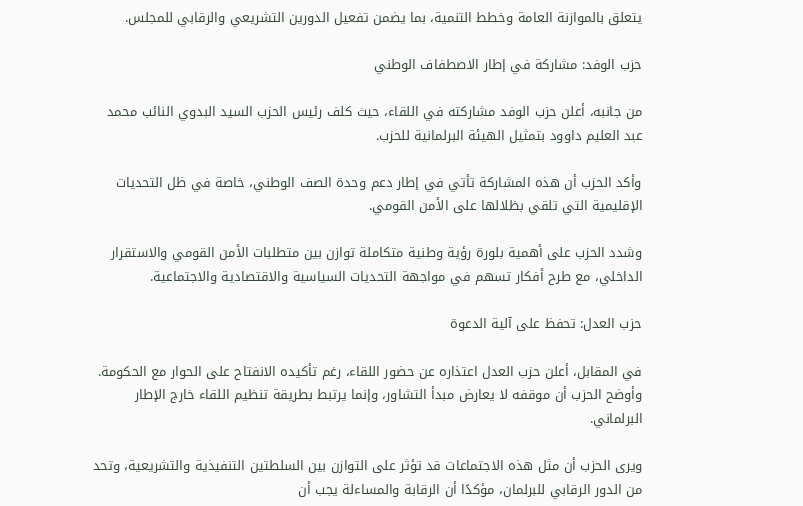يتعلق بالموازنة العامة وخطط التنمية، بما يضمن تفعيل الدورين التشريعي والرقابي للمجلس.

حزب الوفد: مشاركة في إطار الاصطفاف الوطني

من جانبه، أعلن حزب الوفد مشاركته في اللقاء، حيث كلف رئيس الحزب السيد البدوي النائب محمد عبد العليم داوود بتمثيل الهيئة البرلمانية للحزب.

وأكد الحزب أن هذه المشاركة تأتي في إطار دعم وحدة الصف الوطني، خاصة في ظل التحديات الإقليمية التي تلقي بظلالها على الأمن القومي.

وشدد الحزب على أهمية بلورة رؤية وطنية متكاملة توازن بين متطلبات الأمن القومي والاستقرار الداخلي، مع طرح أفكار تسهم في مواجهة التحديات السياسية والاقتصادية والاجتماعية.

حزب العدل: تحفظ على آلية الدعوة

في المقابل، أعلن حزب العدل اعتذاره عن حضور اللقاء، رغم تأكيده الانفتاح على الحوار مع الحكومة. وأوضح الحزب أن موقفه لا يعارض مبدأ التشاور، وإنما يرتبط بطريقة تنظيم اللقاء خارج الإطار البرلماني.

ويرى الحزب أن مثل هذه الاجتماعات قد تؤثر على التوازن بين السلطتين التنفيذية والتشريعية، وتحد من الدور الرقابي للبرلمان، مؤكدًا أن الرقابة والمساءلة يجب أن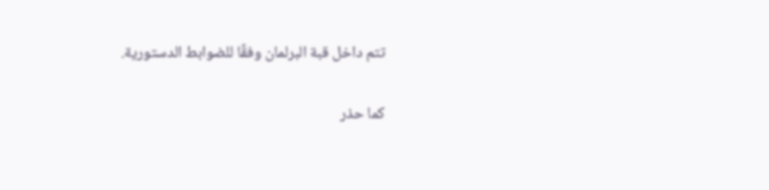تتم داخل قبة البرلمان وفقًا للضوابط الدستورية.

كما حذر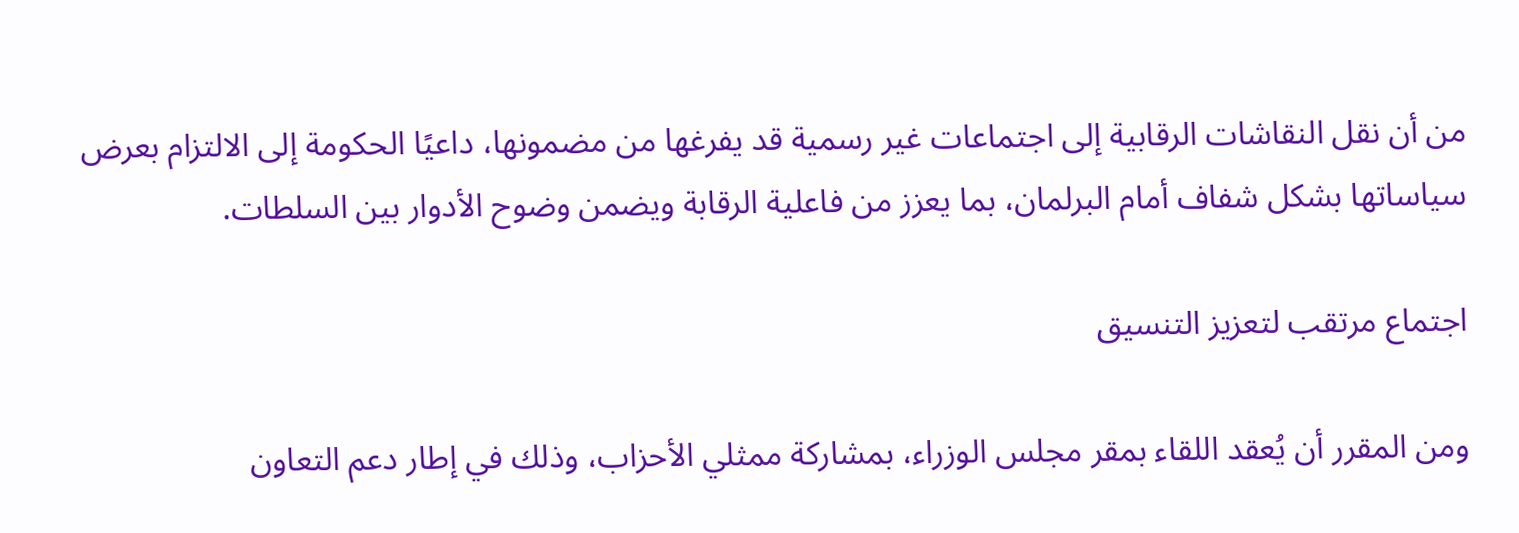من أن نقل النقاشات الرقابية إلى اجتماعات غير رسمية قد يفرغها من مضمونها، داعيًا الحكومة إلى الالتزام بعرض سياساتها بشكل شفاف أمام البرلمان، بما يعزز من فاعلية الرقابة ويضمن وضوح الأدوار بين السلطات.

اجتماع مرتقب لتعزيز التنسيق

ومن المقرر أن يُعقد اللقاء بمقر مجلس الوزراء، بمشاركة ممثلي الأحزاب، وذلك في إطار دعم التعاون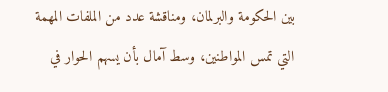بين الحكومة والبرلمان، ومناقشة عدد من الملفات المهمة التي تمس المواطنين، وسط آمال بأن يسهم الحوار في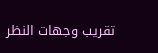تقريب وجهات النظر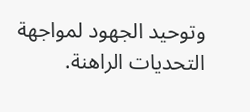وتوحيد الجهود لمواجهة التحديات الراهنة.